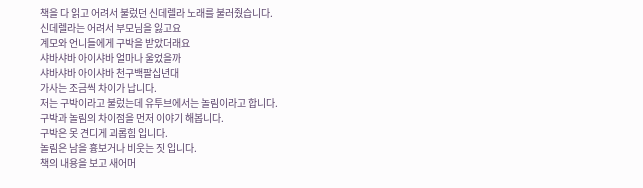책을 다 읽고 어려서 불렀던 신데렐라 노래를 불러줬습니다.
신데렐라는 어려서 부모님을 잃고요
계모와 언니들에게 구박을 받았더래요
샤바샤바 아이샤바 얼마나 울었을까
샤바샤바 아이샤바 천구백팔십년대
가사는 조금씩 차이가 납니다.
저는 구박이라고 불렀는데 유투브에서는 놀림이라고 합니다.
구박과 놀림의 차이점을 먼저 이야기 해봅니다.
구박은 못 견디게 괴롭힘 입니다.
놀림은 남을 흉보거나 비웃는 짓 입니다.
책의 내용을 보고 새어머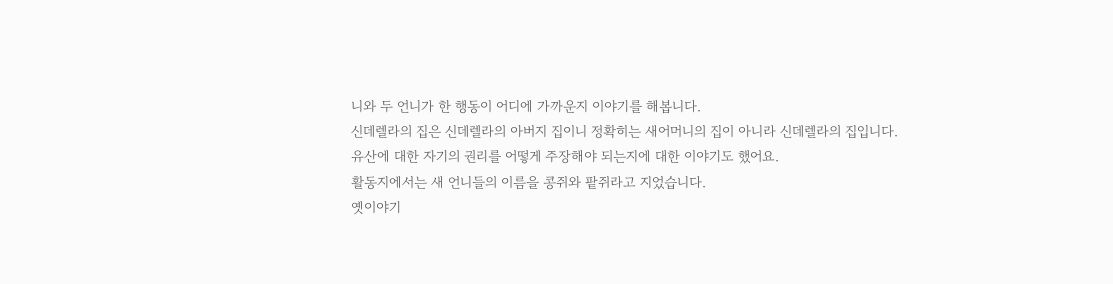니와 두 언니가 한 행동이 어디에 가까운지 이야기를 해봅니다.
신데렐라의 집은 신데렐라의 아버지 집이니 정확히는 새어머니의 집이 아니라 신데렐라의 집입니다.
유산에 대한 자기의 권리를 어떻게 주장해야 되는지에 대한 이야기도 했어요.
활동지에서는 새 언니들의 이름을 콩쥐와 팥쥐라고 지었습니다.
옛이야기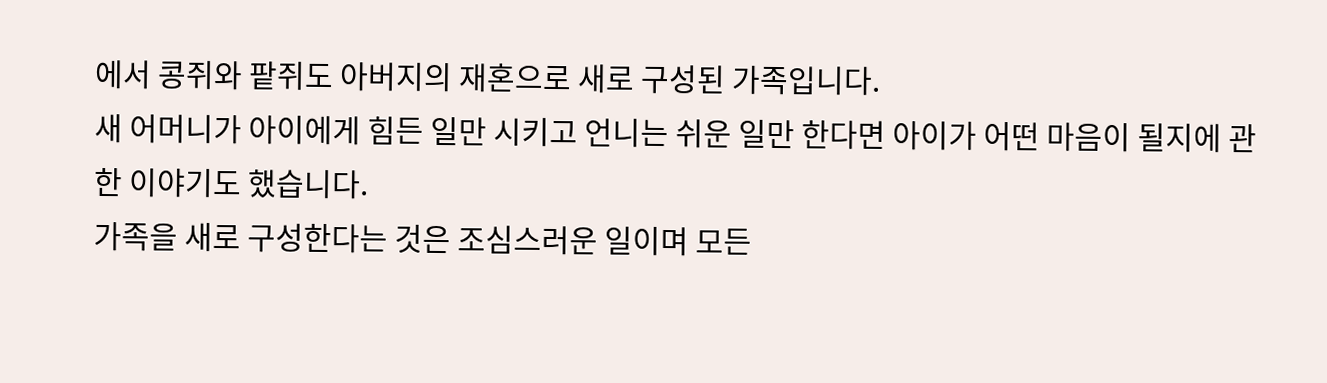에서 콩쥐와 팥쥐도 아버지의 재혼으로 새로 구성된 가족입니다.
새 어머니가 아이에게 힘든 일만 시키고 언니는 쉬운 일만 한다면 아이가 어떤 마음이 될지에 관한 이야기도 했습니다.
가족을 새로 구성한다는 것은 조심스러운 일이며 모든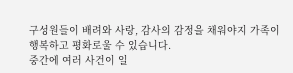구성원들이 배려와 사랑, 감사의 감정을 채워야지 가족이 행복하고 평화로울 수 있습니다.
중간에 여러 사건이 일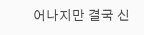어나지만 결국 신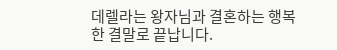데렐라는 왕자님과 결혼하는 행복한 결말로 끝납니다.